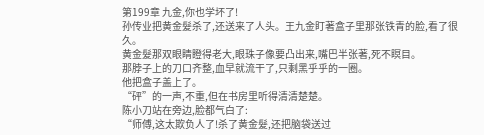第199章 九金,你也学坏了!
孙传业把黄金髮杀了,还送来了人头。王九金盯著盒子里那张铁青的脸,看了很久。
黄金髮那双眼睛瞪得老大,眼珠子像要凸出来,嘴巴半张著,死不瞑目。
那脖子上的刀口齐整,血早就流干了,只剩黑乎乎的一圈。
他把盒子盖上了。
“砰”的一声,不重,但在书房里听得清清楚楚。
陈小刀站在旁边,脸都气白了:
“师傅,这太欺负人了!杀了黄金髮,还把脑袋送过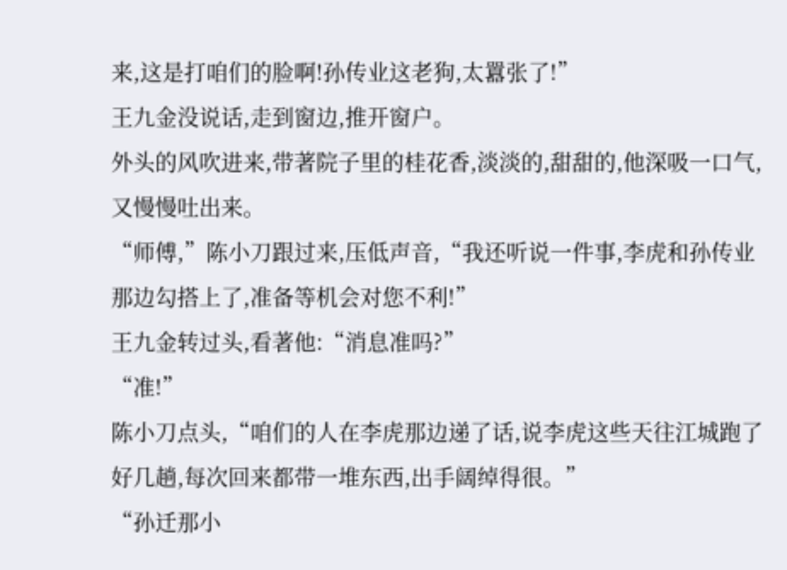来,这是打咱们的脸啊!孙传业这老狗,太囂张了!”
王九金没说话,走到窗边,推开窗户。
外头的风吹进来,带著院子里的桂花香,淡淡的,甜甜的,他深吸一口气,又慢慢吐出来。
“师傅,”陈小刀跟过来,压低声音,“我还听说一件事,李虎和孙传业那边勾搭上了,准备等机会对您不利!”
王九金转过头,看著他:“消息准吗?”
“准!”
陈小刀点头,“咱们的人在李虎那边递了话,说李虎这些天往江城跑了好几趟,每次回来都带一堆东西,出手阔绰得很。”
“孙迁那小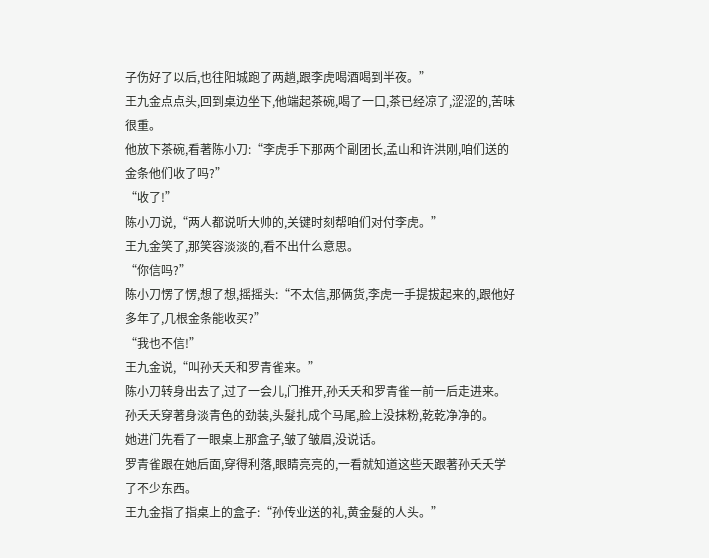子伤好了以后,也往阳城跑了两趟,跟李虎喝酒喝到半夜。”
王九金点点头,回到桌边坐下,他端起茶碗,喝了一口,茶已经凉了,涩涩的,苦味很重。
他放下茶碗,看著陈小刀:“李虎手下那两个副团长,孟山和许洪刚,咱们送的金条他们收了吗?”
“收了!”
陈小刀说,“两人都说听大帅的,关键时刻帮咱们对付李虎。”
王九金笑了,那笑容淡淡的,看不出什么意思。
“你信吗?”
陈小刀愣了愣,想了想,摇摇头:“不太信,那俩货,李虎一手提拔起来的,跟他好多年了,几根金条能收买?”
“我也不信!”
王九金说,“叫孙夭夭和罗青雀来。”
陈小刀转身出去了,过了一会儿,门推开,孙夭夭和罗青雀一前一后走进来。
孙夭夭穿著身淡青色的劲装,头髮扎成个马尾,脸上没抹粉,乾乾净净的。
她进门先看了一眼桌上那盒子,皱了皱眉,没说话。
罗青雀跟在她后面,穿得利落,眼睛亮亮的,一看就知道这些天跟著孙夭夭学了不少东西。
王九金指了指桌上的盒子:“孙传业送的礼,黄金髮的人头。”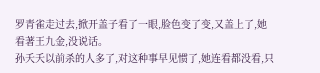罗青雀走过去,掀开盖子看了一眼,脸色变了变,又盖上了,她看著王九金,没说话。
孙夭夭以前杀的人多了,对这种事早见惯了,她连看都没看,只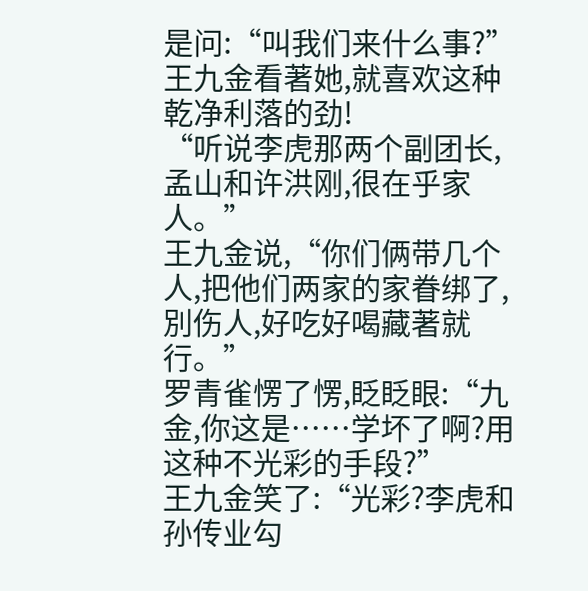是问:“叫我们来什么事?”
王九金看著她,就喜欢这种乾净利落的劲!
“听说李虎那两个副团长,孟山和许洪刚,很在乎家人。”
王九金说,“你们俩带几个人,把他们两家的家眷绑了,別伤人,好吃好喝藏著就行。”
罗青雀愣了愣,眨眨眼:“九金,你这是……学坏了啊?用这种不光彩的手段?”
王九金笑了:“光彩?李虎和孙传业勾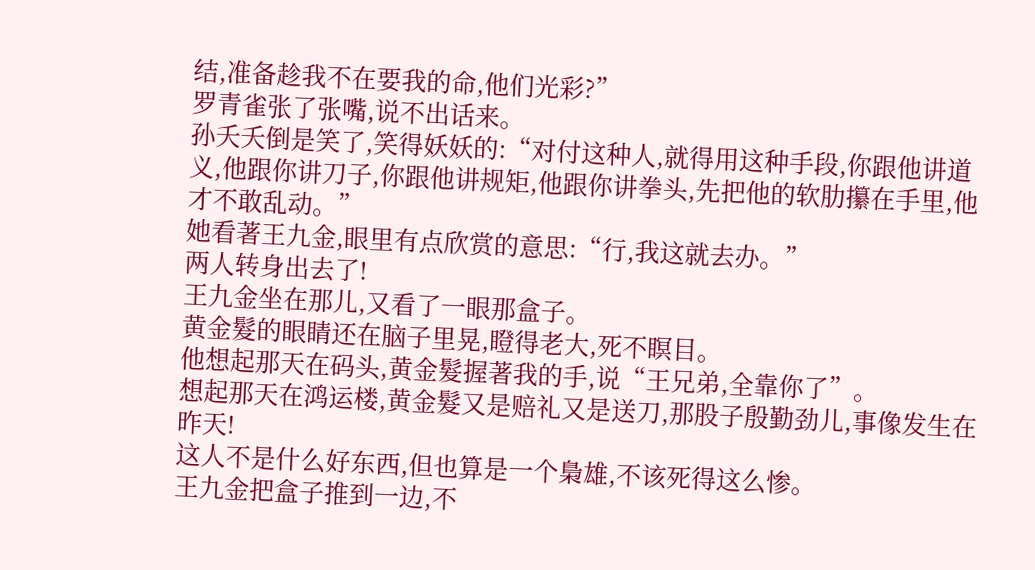结,准备趁我不在要我的命,他们光彩?”
罗青雀张了张嘴,说不出话来。
孙夭夭倒是笑了,笑得妖妖的:“对付这种人,就得用这种手段,你跟他讲道义,他跟你讲刀子,你跟他讲规矩,他跟你讲拳头,先把他的软肋攥在手里,他才不敢乱动。”
她看著王九金,眼里有点欣赏的意思:“行,我这就去办。”
两人转身出去了!
王九金坐在那儿,又看了一眼那盒子。
黄金髮的眼睛还在脑子里晃,瞪得老大,死不瞑目。
他想起那天在码头,黄金髮握著我的手,说“王兄弟,全靠你了”。
想起那天在鸿运楼,黄金髮又是赔礼又是送刀,那股子殷勤劲儿,事像发生在昨天!
这人不是什么好东西,但也算是一个梟雄,不该死得这么惨。
王九金把盒子推到一边,不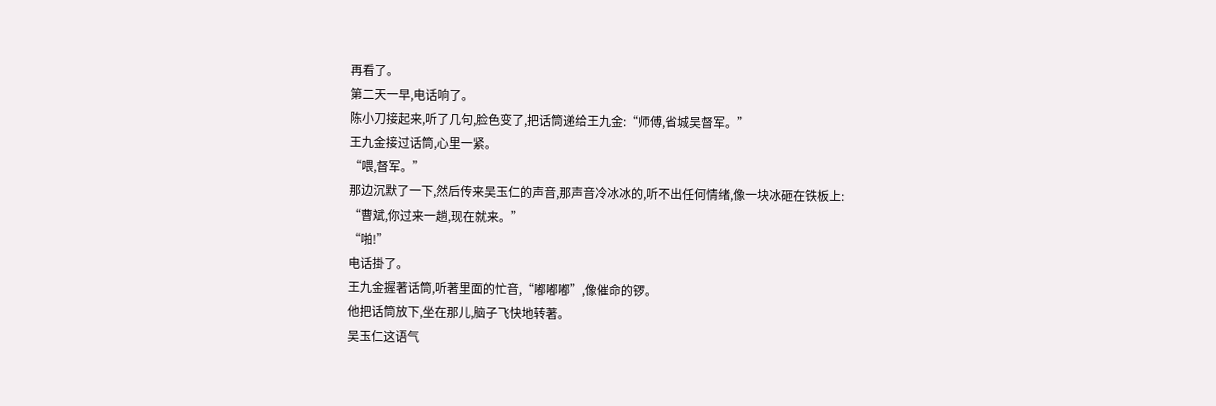再看了。
第二天一早,电话响了。
陈小刀接起来,听了几句,脸色变了,把话筒递给王九金:“师傅,省城吴督军。”
王九金接过话筒,心里一紧。
“喂,督军。”
那边沉默了一下,然后传来吴玉仁的声音,那声音冷冰冰的,听不出任何情绪,像一块冰砸在铁板上:
“曹斌,你过来一趟,现在就来。”
“啪!”
电话掛了。
王九金握著话筒,听著里面的忙音,“嘟嘟嘟”,像催命的锣。
他把话筒放下,坐在那儿,脑子飞快地转著。
吴玉仁这语气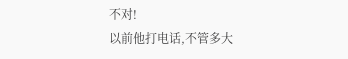不对!
以前他打电话,不管多大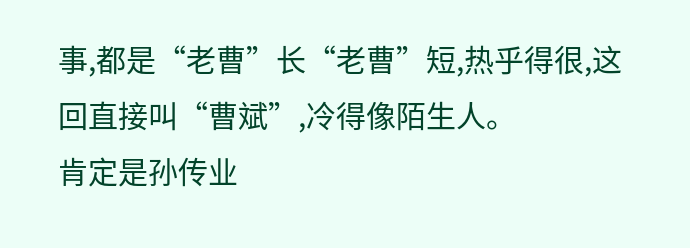事,都是“老曹”长“老曹”短,热乎得很,这回直接叫“曹斌”,冷得像陌生人。
肯定是孙传业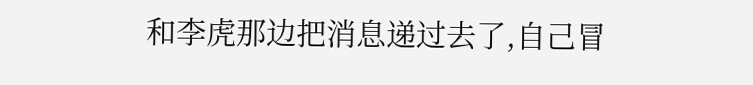和李虎那边把消息递过去了,自己冒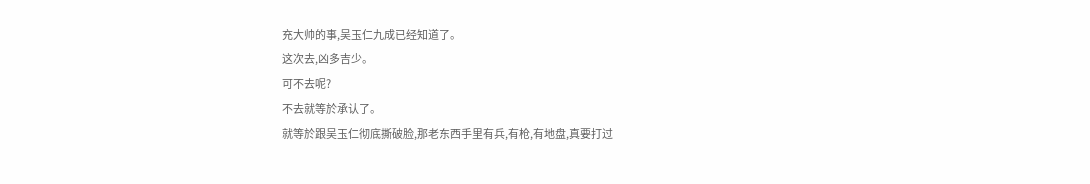充大帅的事,吴玉仁九成已经知道了。
这次去,凶多吉少。
可不去呢?
不去就等於承认了。
就等於跟吴玉仁彻底撕破脸,那老东西手里有兵,有枪,有地盘,真要打过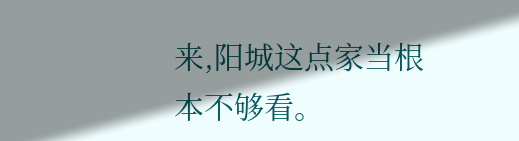来,阳城这点家当根本不够看。